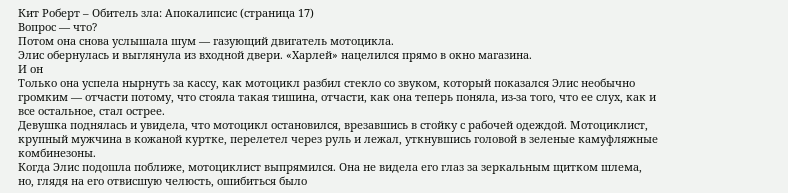Кит Роберт – Обитель зла: Апокалипсис (страница 17)
Вопрос — что?
Потом она снова услышала шум — газующий двигатель мотоцикла.
Элис обернулась и выглянула из входной двери. «Харлей» нацелился прямо в окно магазина.
И он
Только она успела нырнуть за кассу, как мотоцикл разбил стекло со звуком, который показался Элис необычно громким — отчасти потому, что стояла такая тишина, отчасти, как она теперь поняла, из-за того, что ее слух, как и все остальное, стал острее.
Девушка поднялась и увидела, что мотоцикл остановился, врезавшись в стойку с рабочей одеждой. Мотоциклист, крупный мужчина в кожаной куртке, перелетел через руль и лежал, уткнувшись головой в зеленые камуфляжные комбинезоны.
Когда Элис подошла поближе, мотоциклист выпрямился. Она не видела его глаз за зеркальным щитком шлема, но, глядя на его отвисшую челюсть, ошибиться было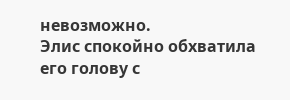невозможно.
Элис спокойно обхватила его голову с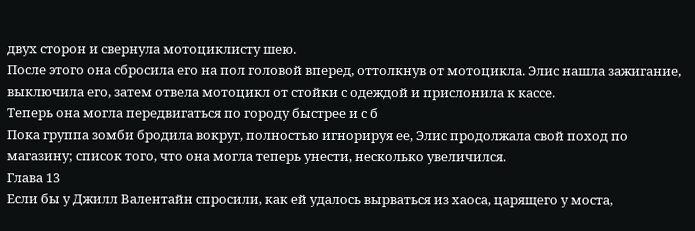двух сторон и свернула мотоциклисту шею.
После этого она сбросила его на пол головой вперед, оттолкнув от мотоцикла. Элис нашла зажигание, выключила его, затем отвела мотоцикл от стойки с одеждой и прислонила к кассе.
Теперь она могла передвигаться по городу быстрее и с б
Пока группа зомби бродила вокруг, полностью игнорируя ее, Элис продолжала свой поход по магазину; список того, что она могла теперь унести, несколько увеличился.
Глава 13
Если бы у Джилл Валентайн спросили, как ей удалось вырваться из хаоса, царящего у моста,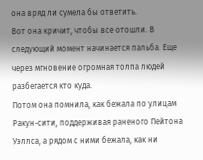она вряд ли сумела бы ответить.
Вот она кричит, чтобы все отошли. В следующий момент начинается пальба. Еще через мгновение огромная толпа людей разбегается кто куда.
Потом она помнила, как бежала по улицам Ракун-сити, поддерживая раненого Пейтона Уэллса, а рядом с ними бежала, как ни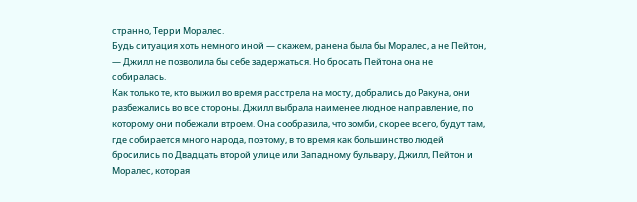странно, Терри Моралес.
Будь ситуация хоть немного иной — скажем, ранена была бы Моралес, а не Пейтон, — Джилл не позволила бы себе задержаться. Но бросать Пейтона она не собиралась.
Как только те, кто выжил во время расстрела на мосту, добрались до Ракуна, они разбежались во все стороны. Джилл выбрала наименее людное направление, по которому они побежали втроем. Она сообразила, что зомби, скорее всего, будут там, где собирается много народа, поэтому, в то время как большинство людей бросились по Двадцать второй улице или Западному бульвару, Джилл, Пейтон и Моралес, которая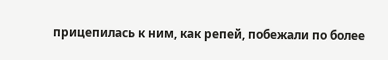прицепилась к ним, как репей, побежали по более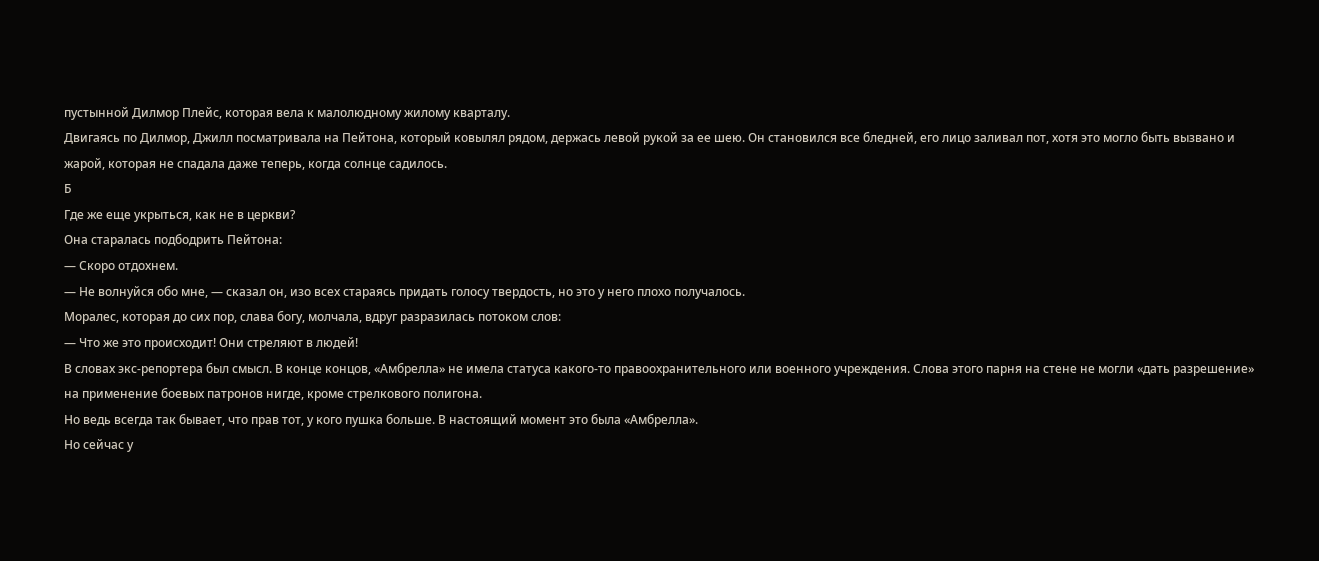пустынной Дилмор Плейс, которая вела к малолюдному жилому кварталу.
Двигаясь по Дилмор, Джилл посматривала на Пейтона, который ковылял рядом, держась левой рукой за ее шею. Он становился все бледней, его лицо заливал пот, хотя это могло быть вызвано и жарой, которая не спадала даже теперь, когда солнце садилось.
Б
Где же еще укрыться, как не в церкви?
Она старалась подбодрить Пейтона:
— Скоро отдохнем.
— Не волнуйся обо мне, — сказал он, изо всех стараясь придать голосу твердость, но это у него плохо получалось.
Моралес, которая до сих пор, слава богу, молчала, вдруг разразилась потоком слов:
— Что же это происходит! Они стреляют в людей!
В словах экс-репортера был смысл. В конце концов, «Амбрелла» не имела статуса какого-то правоохранительного или военного учреждения. Слова этого парня на стене не могли «дать разрешение» на применение боевых патронов нигде, кроме стрелкового полигона.
Но ведь всегда так бывает, что прав тот, у кого пушка больше. В настоящий момент это была «Амбрелла».
Но сейчас у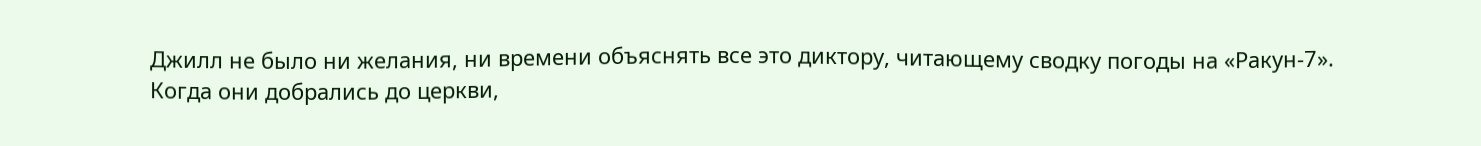Джилл не было ни желания, ни времени объяснять все это диктору, читающему сводку погоды на «Ракун-7».
Когда они добрались до церкви,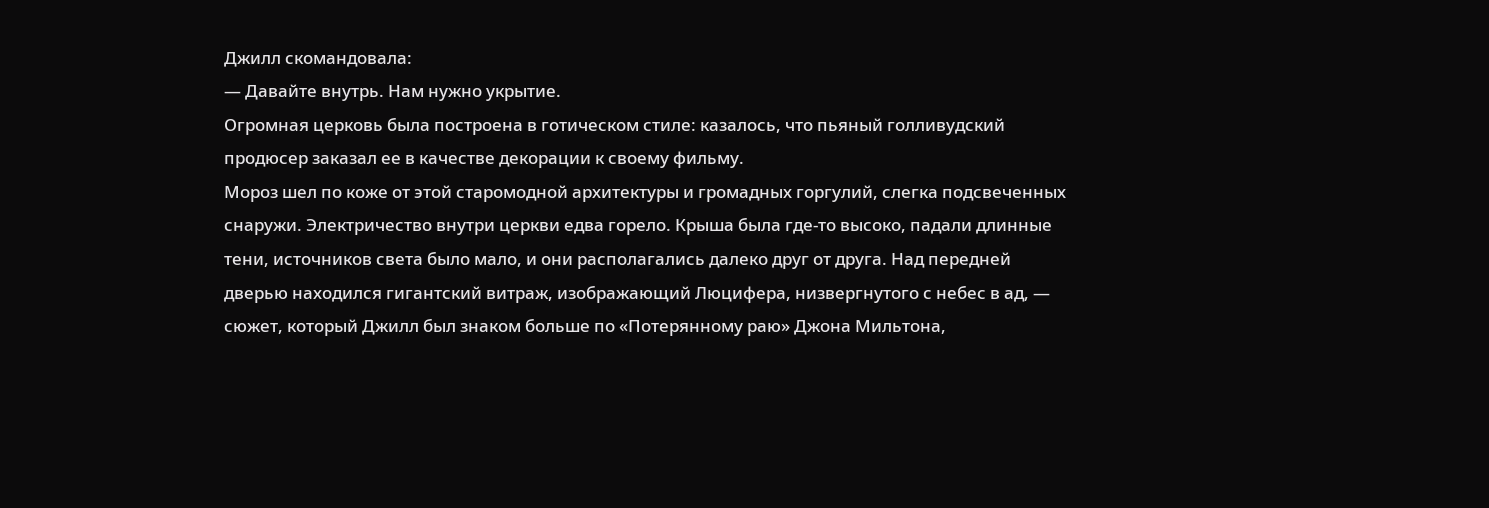Джилл скомандовала:
— Давайте внутрь. Нам нужно укрытие.
Огромная церковь была построена в готическом стиле: казалось, что пьяный голливудский продюсер заказал ее в качестве декорации к своему фильму.
Мороз шел по коже от этой старомодной архитектуры и громадных горгулий, слегка подсвеченных снаружи. Электричество внутри церкви едва горело. Крыша была где-то высоко, падали длинные тени, источников света было мало, и они располагались далеко друг от друга. Над передней дверью находился гигантский витраж, изображающий Люцифера, низвергнутого с небес в ад, — сюжет, который Джилл был знаком больше по «Потерянному раю» Джона Мильтона,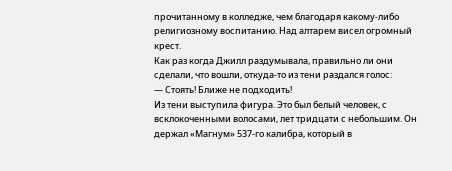прочитанному в колледже, чем благодаря какому-либо религиозному воспитанию. Над алтарем висел огромный крест.
Как раз когда Джилл раздумывала, правильно ли они сделали, что вошли, откуда-то из тени раздался голос:
— Стоять! Ближе не подходить!
Из тени выступила фигура. Это был белый человек, с всклокоченными волосами, лет тридцати с небольшим. Он держал «Магнум» 537-го калибра, который в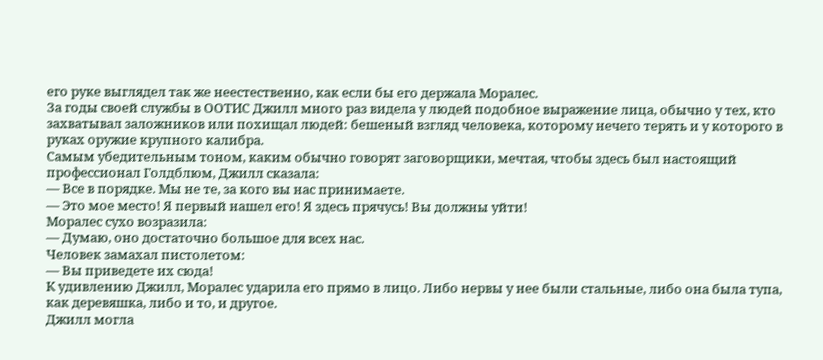его руке выглядел так же неестественно, как если бы его держала Моралес.
За годы своей службы в ООТИС Джилл много раз видела у людей подобное выражение лица, обычно у тех, кто захватывал заложников или похищал людей: бешеный взгляд человека, которому нечего терять и у которого в руках оружие крупного калибра.
Самым убедительным тоном, каким обычно говорят заговорщики, мечтая, чтобы здесь был настоящий профессионал Голдблюм, Джилл сказала:
— Все в порядке. Мы не те, за кого вы нас принимаете.
— Это мое место! Я первый нашел его! Я здесь прячусь! Вы должны уйти!
Моралес сухо возразила:
— Думаю, оно достаточно большое для всех нас.
Человек замахал пистолетом:
— Вы приведете их сюда!
К удивлению Джилл, Моралес ударила его прямо в лицо. Либо нервы у нее были стальные, либо она была тупа, как деревяшка, либо и то, и другое.
Джилл могла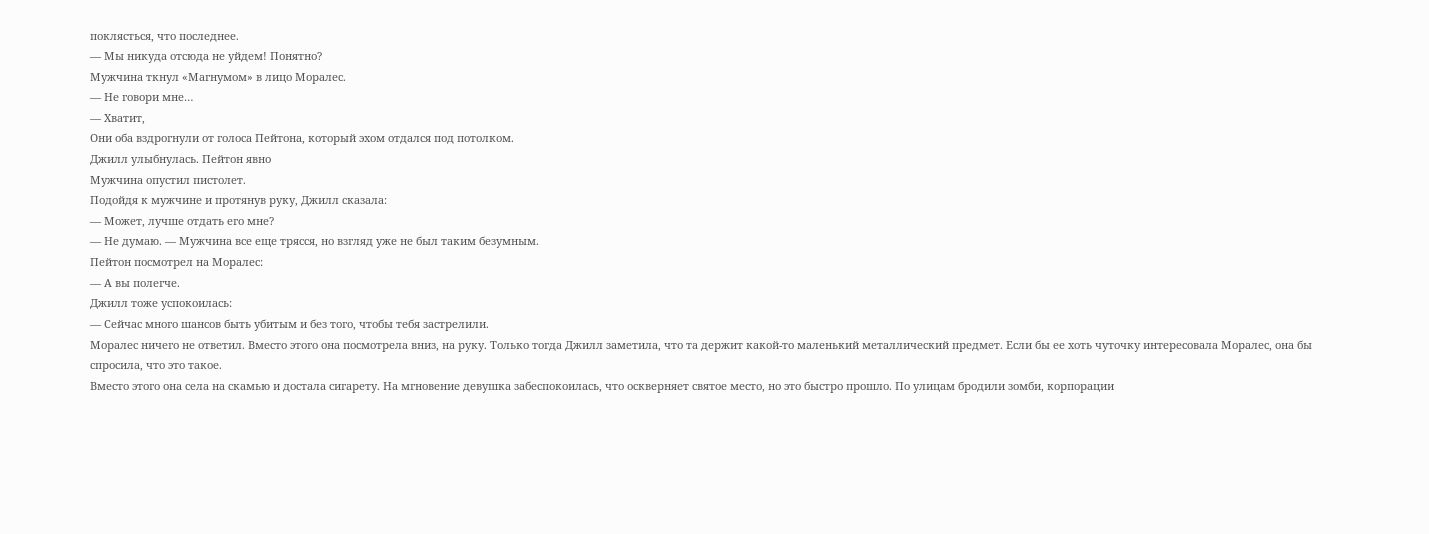поклясться, что последнее.
— Мы никуда отсюда не уйдем! Понятно?
Мужчина ткнул «Магнумом» в лицо Моралес.
— Не говори мне…
— Хватит,
Они оба вздрогнули от голоса Пейтона, который эхом отдался под потолком.
Джилл улыбнулась. Пейтон явно
Мужчина опустил пистолет.
Подойдя к мужчине и протянув руку, Джилл сказала:
— Может, лучше отдать его мне?
— Не думаю. — Мужчина все еще трясся, но взгляд уже не был таким безумным.
Пейтон посмотрел на Моралес:
— А вы полегче.
Джилл тоже успокоилась:
— Сейчас много шансов быть убитым и без того, чтобы тебя застрелили.
Моралес ничего не ответил. Вместо этого она посмотрела вниз, на руку. Только тогда Джилл заметила, что та держит какой-то маленький металлический предмет. Если бы ее хоть чуточку интересовала Моралес, она бы спросила, что это такое.
Вместо этого она села на скамью и достала сигарету. На мгновение девушка забеспокоилась, что оскверняет святое место, но это быстро прошло. По улицам бродили зомби, корпорации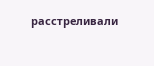расстреливали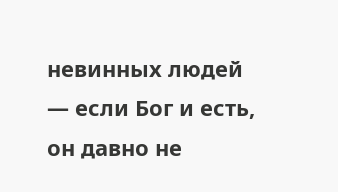невинных людей — если Бог и есть, он давно не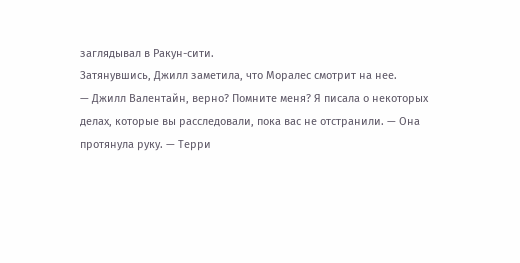заглядывал в Ракун-сити.
Затянувшись, Джилл заметила, что Моралес смотрит на нее.
— Джилл Валентайн, верно? Помните меня? Я писала о некоторых делах, которые вы расследовали, пока вас не отстранили. — Она протянула руку. — Терри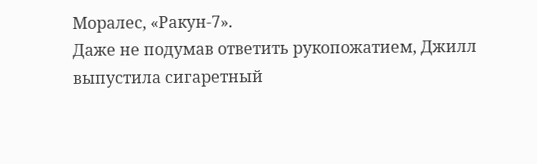Моралес, «Ракун-7».
Даже не подумав ответить рукопожатием, Джилл выпустила сигаретный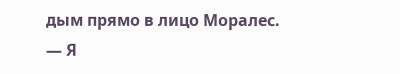дым прямо в лицо Моралес.
— Я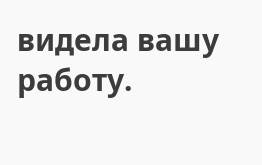видела вашу работу.